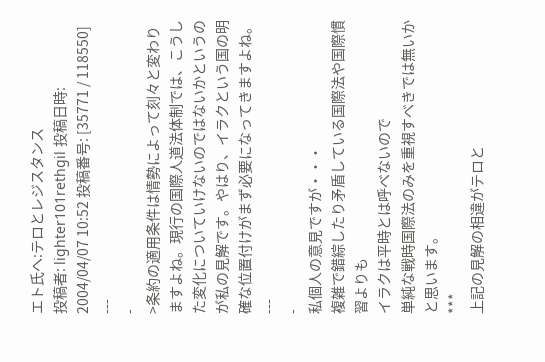エト氏へ:テロとレジスタンス
投稿者: lighter101rethgil 投稿日時: 2004/04/07 10:52 投稿番号: [35771 / 118550]
---
-
>条約の適用条件は情勢によって刻々と変わりますよね。現行の国際人道法体制では、こうした変化についていけないのではないかというのが私の見解です。やはり、イラクという国の明確な位置付けがまず必要になってきますよね。
---
-
私個人の意見ですが・・・
複雑で錯綜したり矛盾している国際法や国際慣習よりも
イラクは平時とは呼べないので
単純な戦時国際法のみを重視すべきでは無いかと思います。
***
上記の見解の相違がテロと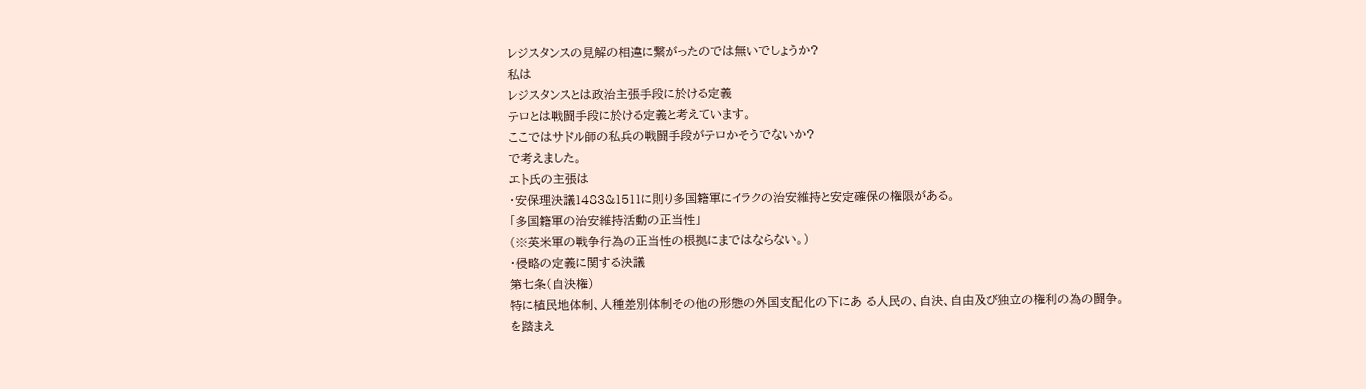レジスタンスの見解の相違に繋がったのでは無いでしょうか?
私は
レジスタンスとは政治主張手段に於ける定義
テロとは戦闘手段に於ける定義と考えています。
ここではサドル師の私兵の戦闘手段がテロかそうでないか?
で考えました。
エト氏の主張は
・安保理決議1483&1511に則り多国籍軍にイラクの治安維持と安定確保の権限がある。
「多国籍軍の治安維持活動の正当性」
(※英米軍の戦争行為の正当性の根拠にまではならない。)
・侵略の定義に関する決議
第七条(自決権)
特に植民地体制、人種差別体制その他の形態の外国支配化の下にあ る人民の、自決、自由及び独立の権利の為の闘争。
を踏まえ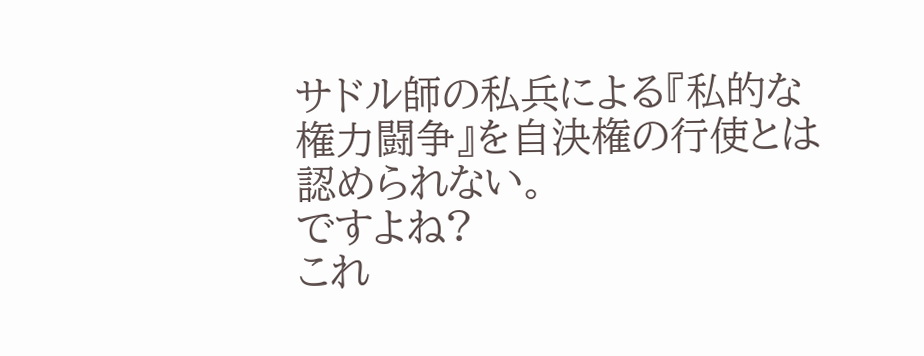サドル師の私兵による『私的な権力闘争』を自決権の行使とは認められない。
ですよね?
これ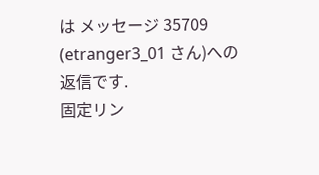は メッセージ 35709 (etranger3_01 さん)への返信です.
固定リン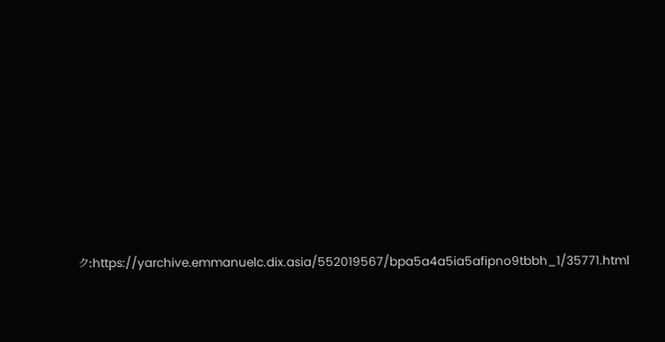ク:https://yarchive.emmanuelc.dix.asia/552019567/bpa5a4a5ia5afipno9tbbh_1/35771.html